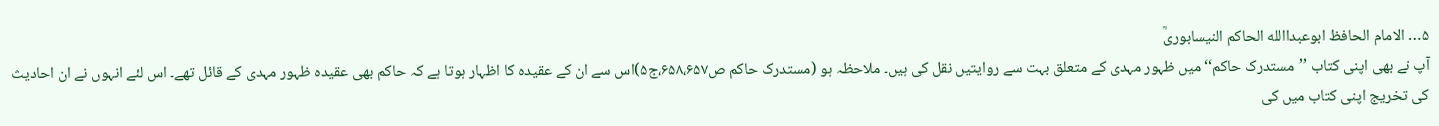۵… الامام الحافظ ابوعبداالله الحاکم النیسابوریؒ
آپ نے بھی اپنی کتاب ’’مستدرک حاکم‘‘ میں ظہور مہدی کے متعلق بہت سے روایتیں نقل کی ہیں۔ ملاحظہ ہو (مستدرک حاکم ص۶۵۸،۶۵۷،ج۵)اس سے ان کے عقیدہ کا اظہار ہوتا ہے کہ حاکم بھی عقیدہ ظہور مہدی کے قائل تھے۔ اس لئے انہوں نے ان احادیث کی تخریج اپنی کتاب میں کی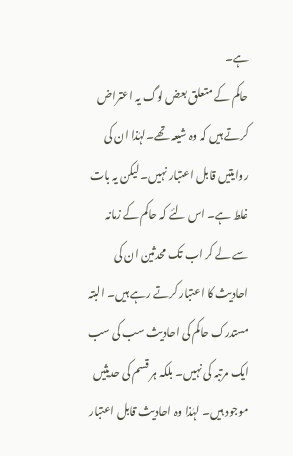ہے۔
حاکم کے متعلق بعض لوگ یہ اعتراض کرتے ہیں کہ وہ شیعہ تھے۔لہٰذا ان کی روایتیں قابل اعتبار نہیں۔ لیکن یہ بات غلط ہے۔ اس لئے کہ حاکم کے زمانہ سے لے کر اب تک محدثین ان کی احادیث کا اعتبار کرتے رہے ہیں۔ البتہ مستدرک حاکم کی احادیث سب کی سب ایک مرتبہ کی نہیں۔ بلکہ ہر قسم کی حدیثیں موجود ہیں۔ لہٰذا وہ احادیث قابل اعتبار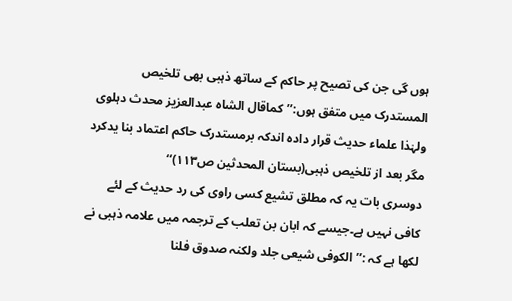ہوں گی جن کی تصیح پر حاکم کے ساتھ ذہبی بھی تلخیص المستدرک میں متفق ہوں:’’کماقال الشاہ عبدالعزیز محدث دہلوی ولہٰذا علماء حدیث قرار دادہ اندکہ برمستدرک حاکم اعتماد بنا یدکرد مگر بعد از تلخیص ذہبی(بستان المحدثین ص۱۱۳)‘‘
دوسری بات یہ کہ مطلق تشیع کسی راوی کی رد حدیث کے لئے کافی نہیں ہے۔جیسے کہ ابان بن تعلب کے ترجمہ میں علامہ ذہبی نے لکھا ہے کہ :’’الکوفی شیعی جلد ولکنہ صدوق فلنا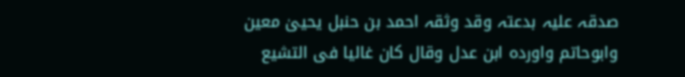صدقہ علیہ بدعتہ وقد وثقہ احمد بن حنبل یحییٰ معین وابوحاتم واوردہ ابن عدل وقال کان غالیا فی التشیع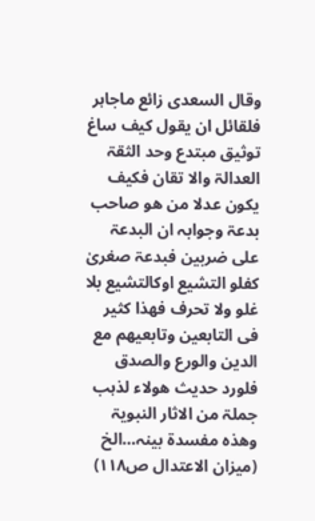وقال السعدی زائع ماجاہر فلقائل ان یقول کیف ساغ توثیق مبتدع وحد الثقۃ العدالۃ والا تقان فکیف یکون عدلا من ھو صاحب بدعۃ وجوابہ ان البدعۃ علی ضربین فبدعۃ صغریٰ کفلو التشیع اوکالتشیع بلا غلو ولا تحرف فھذا کثیر فی التابعین وتابعیھم مع الدین والورع والصدق فلورد حدیث ھولاء لذہب جملۃ من الاثار النبویۃ وھذہ مفسدۃ بینہ…الخ (میزان الاعتدال ص۱۱۸)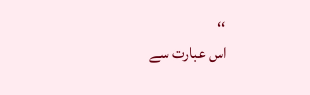‘‘
اس عبارت سے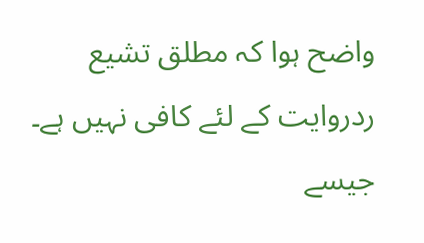واضح ہوا کہ مطلق تشیع ردروایت کے لئے کافی نہیں ہے۔ جیسے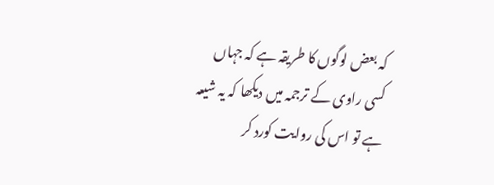کہ بعض لوگوں کا طریقہ ہے کہ جہاں کسی راوی کے ترجمہ میں دیکھا کہ یہ شیعہ ہے تو اس کی روایت کورد کر